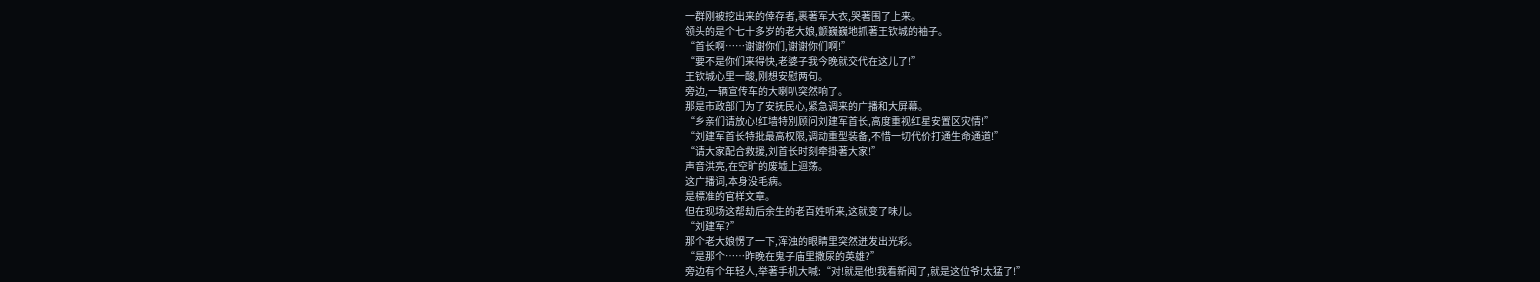一群刚被挖出来的倖存者,裹著军大衣,哭著围了上来。
领头的是个七十多岁的老大娘,颤巍巍地抓著王钦城的袖子。
“首长啊……谢谢你们,谢谢你们啊!”
“要不是你们来得快,老婆子我今晚就交代在这儿了!”
王钦城心里一酸,刚想安慰两句。
旁边,一辆宣传车的大喇叭突然响了。
那是市政部门为了安抚民心,紧急调来的广播和大屏幕。
“乡亲们请放心!红墙特別顾问刘建军首长,高度重视红星安置区灾情!”
“刘建军首长特批最高权限,调动重型装备,不惜一切代价打通生命通道!”
“请大家配合救援,刘首长时刻牵掛著大家!”
声音洪亮,在空旷的废墟上迴荡。
这广播词,本身没毛病。
是標准的官样文章。
但在现场这帮劫后余生的老百姓听来,这就变了味儿。
“刘建军?”
那个老大娘愣了一下,浑浊的眼睛里突然迸发出光彩。
“是那个……昨晚在鬼子庙里撒尿的英雄?”
旁边有个年轻人,举著手机大喊:“对!就是他!我看新闻了,就是这位爷!太猛了!”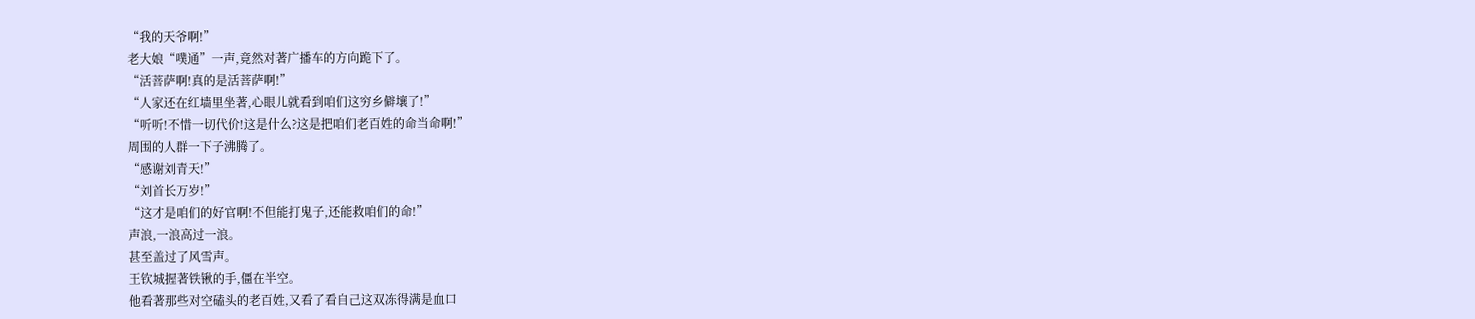“我的天爷啊!”
老大娘“噗通”一声,竟然对著广播车的方向跪下了。
“活菩萨啊!真的是活菩萨啊!”
“人家还在红墙里坐著,心眼儿就看到咱们这穷乡僻壤了!”
“听听!不惜一切代价!这是什么?这是把咱们老百姓的命当命啊!”
周围的人群一下子沸腾了。
“感谢刘青天!”
“刘首长万岁!”
“这才是咱们的好官啊!不但能打鬼子,还能救咱们的命!”
声浪,一浪高过一浪。
甚至盖过了风雪声。
王钦城握著铁锹的手,僵在半空。
他看著那些对空磕头的老百姓,又看了看自己这双冻得满是血口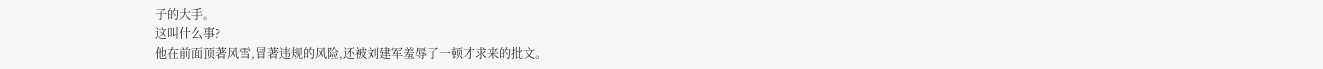子的大手。
这叫什么事?
他在前面顶著风雪,冒著违规的风险,还被刘建军羞辱了一顿才求来的批文。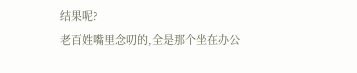结果呢?
老百姓嘴里念叨的,全是那个坐在办公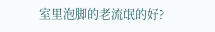室里泡脚的老流氓的好?